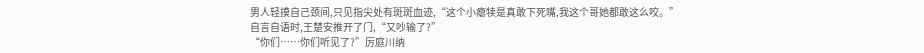男人轻摸自己颈间,只见指尖处有斑斑血迹,“这个小瘪犊是真敢下死嘴,我这个哥她都敢这么咬。”
自言自语时,王楚安推开了门,“又吵输了?”
“你们……你们听见了?”厉庭川纳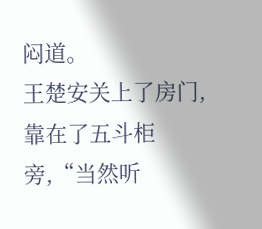闷道。
王楚安关上了房门,靠在了五斗柜旁,“当然听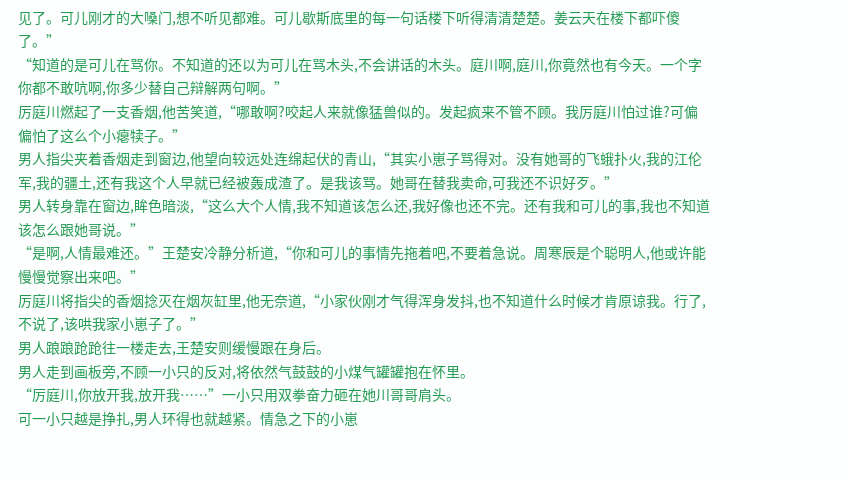见了。可儿刚才的大嗓门,想不听见都难。可儿歇斯底里的每一句话楼下听得清清楚楚。姜云天在楼下都吓傻了。”
“知道的是可儿在骂你。不知道的还以为可儿在骂木头,不会讲话的木头。庭川啊,庭川,你竟然也有今天。一个字你都不敢吭啊,你多少替自己辩解两句啊。”
厉庭川燃起了一支香烟,他苦笑道,“哪敢啊?咬起人来就像猛兽似的。发起疯来不管不顾。我厉庭川怕过谁?可偏偏怕了这么个小瘪犊子。”
男人指尖夹着香烟走到窗边,他望向较远处连绵起伏的青山,“其实小崽子骂得对。没有她哥的飞蛾扑火,我的江伦军,我的疆土,还有我这个人早就已经被轰成渣了。是我该骂。她哥在替我卖命,可我还不识好歹。”
男人转身靠在窗边,眸色暗淡,“这么大个人情,我不知道该怎么还,我好像也还不完。还有我和可儿的事,我也不知道该怎么跟她哥说。”
“是啊,人情最难还。”王楚安冷静分析道,“你和可儿的事情先拖着吧,不要着急说。周寒辰是个聪明人,他或许能慢慢觉察出来吧。”
厉庭川将指尖的香烟捻灭在烟灰缸里,他无奈道,“小家伙刚才气得浑身发抖,也不知道什么时候才肯原谅我。行了,不说了,该哄我家小崽子了。”
男人踉踉跄跄往一楼走去,王楚安则缓慢跟在身后。
男人走到画板旁,不顾一小只的反对,将依然气鼓鼓的小煤气罐罐抱在怀里。
“厉庭川,你放开我,放开我……”一小只用双拳奋力砸在她川哥哥肩头。
可一小只越是挣扎,男人环得也就越紧。情急之下的小崽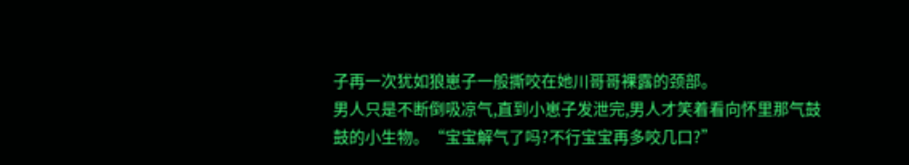子再一次犹如狼崽子一般撕咬在她川哥哥裸露的颈部。
男人只是不断倒吸凉气,直到小崽子发泄完,男人才笑着看向怀里那气鼓鼓的小生物。“宝宝解气了吗?不行宝宝再多咬几口?”